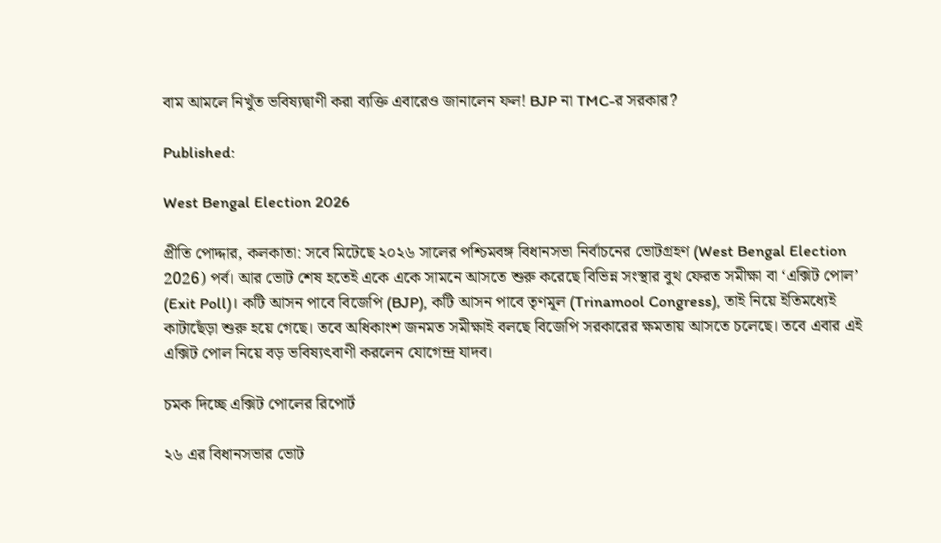বাম আমলে নিখুঁত ভবিষ্যদ্বাণী করা ব্যক্তি এবারেও জানালেন ফল! BJP না TMC-র সরকার?

Published:

West Bengal Election 2026

প্রীতি পোদ্দার, কলকাতা: সবে মিটেছে ২০২৬ সালের পশ্চিমবঙ্গ বিধানসভা নির্বাচনের ভোটগ্রহণ (West Bengal Election 2026) পর্ব। আর ভোট শেষ হতেই একে একে সামনে আসতে শুরু করেছে বিভিন্ন সংস্থার বুথ ফেরত সমীক্ষা বা ‘এক্সিট পোল’ (Exit Poll)। কটি আসন পাবে বিজেপি (BJP), কটি আসন পাবে তৃণমূল (Trinamool Congress), তাই নিয়ে ইতিমধ্যেই কাটাছেঁড়া শুরু হয়ে গেছে। তবে অধিকাংশ জনমত সমীক্ষাই বলছে বিজেপি সরকারের ক্ষমতায় আসতে চলেছে। তবে এবার এই এক্সিট পোল নিয়ে বড় ভবিষ্যৎবাণী করলেন যোগেন্দ্র যাদব।

চমক দিচ্ছে এক্সিট পোলের রিপোর্ট

২৬ এর বিধানসভার ভোট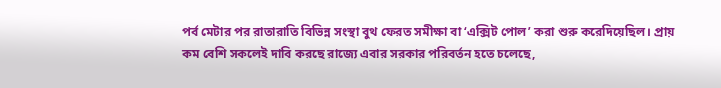পর্ব মেটার পর রাতারাতি বিভিন্ন সংস্থা বুথ ফেরত সমীক্ষা বা ‘এক্সিট পোল’ করা শুরু করেদিয়েছিল। প্রায় কম বেশি সকলেই দাবি করছে রাজ্যে এবার সরকার পরিবর্তন হতে চলেছে,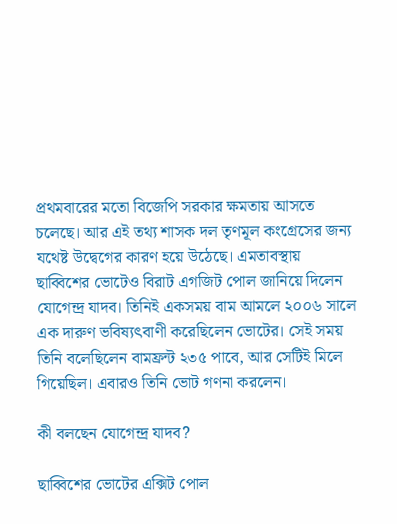প্রথমবারের মতো বিজেপি সরকার ক্ষমতায় আসতে চলেছে। আর এই তথ্য শাসক দল তৃণমূল কংগ্রেসের জন্য যথেষ্ট উদ্বেগের কারণ হয়ে উঠেছে। এমতাবস্থায় ছাব্বিশের ভোটেও বিরাট এগজিট পোল জানিয়ে দিলেন যোগেন্দ্র যাদব। তিনিই একসময় বাম আমলে ২০০৬ সালে এক দারুণ ভবিষ্যৎবাণী করেছিলেন ভোটের। সেই সময় তিনি বলেছিলেন বামফ্রন্ট ২৩৫ পাবে, আর সেটিই মিলে গিয়েছিল। এবারও তিনি ভোট গণনা করলেন।

কী বলছেন যোগেন্দ্র যাদব?

ছাব্বিশের ভোটের এক্সিট পোল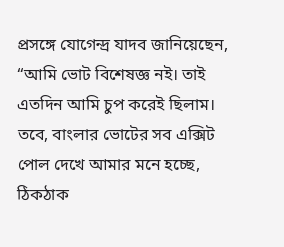প্রসঙ্গে যোগেন্দ্র যাদব জানিয়েছেন, “আমি ভোট বিশেষজ্ঞ নই। তাই এতদিন আমি চুপ করেই ছিলাম। তবে, বাংলার ভোটের সব এক্সিট পোল দেখে আমার মনে হচ্ছে, ঠিকঠাক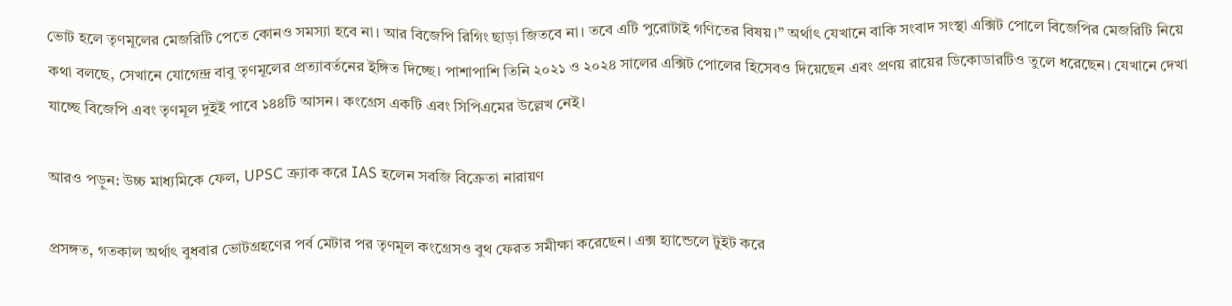ভোট হলে তৃণমূলের মেজরিটি পেতে কোনও সমস্যা হবে না। আর বিজেপি রিগিং ছাড়া জিতবে না। তবে এটি পুরোটাই গণিতের বিষয়।” অর্থাৎ যেখানে বাকি সংবাদ সংস্থা এক্সিট পোলে বিজেপির মেজরিটি নিয়ে কথা বলছে, সেখানে যোগেন্দ্র বাবু তৃণমূলের প্রত্যাবর্তনের ইঙ্গিত দিচ্ছে। পাশাপাশি তিনি ২০২১ ও ২০২৪ সালের এক্সিট পোলের হিসেবও দিয়েছেন এবং প্রণয় রায়ের ডিকোডারটিও তুলে ধরেছেন। যেখানে দেখা যাচ্ছে বিজেপি এবং তৃণমূল দুইই পাবে ১৪৪টি আসন। কংগ্রেস একটি এবং সিপিএমের উল্লেখ নেই।

আরও পড়ুন: উচ্চ মাধ্যমিকে ফেল, UPSC ক্র্যাক করে IAS হলেন সবজি বিক্রেতা নারায়ণ

প্রসঙ্গত, গতকাল অর্থাৎ বুধবার ভোটগ্রহণের পর্ব মেটার পর তৃণমূল কংগ্রেসও বুথ ফেরত সমীক্ষা করেছেন। এক্স হ্যান্ডেলে টুইট করে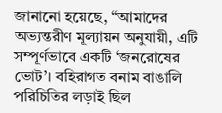জানানো হয়েছে, “আমাদের অভ্যন্তরীণ মূল্যায়ন অনুযায়ী, এটি সম্পূর্ণভাবে একটি ‘জনরোষের ভোট’। বহিরাগত বনাম বাঙালি পরিচিতির লড়াই ছিল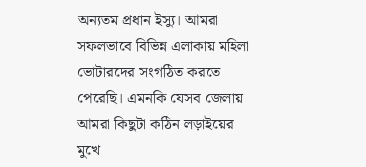অন্যতম প্রধান ইস্যু। আমরা সফলভাবে বিভিন্ন এলাকায় মহিলা ভোটারদের সংগঠিত করতে পেরেছি। এমনকি যেসব জেলায় আমরা কিছুটা কঠিন লড়াইয়ের মুখে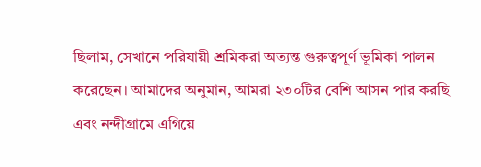ছিলাম, সেখানে পরিযায়ী শ্রমিকরা অত্যন্ত গুরুত্বপূর্ণ ভূমিকা পালন করেছেন। আমাদের অনুমান, আমরা ২৩০টির বেশি আসন পার করছি এবং নন্দীগ্রামে এগিয়ে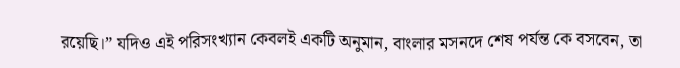রয়েছি।” যদিও এই পরিসংখ্যান কেবলই একটি অনুমান, বাংলার মসনদে শেষ পর্যন্ত কে বসবেন, তা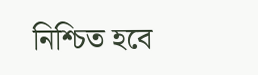নিশ্চিত হবে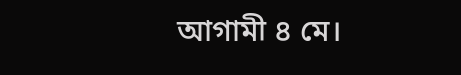আগামী ৪ মে।